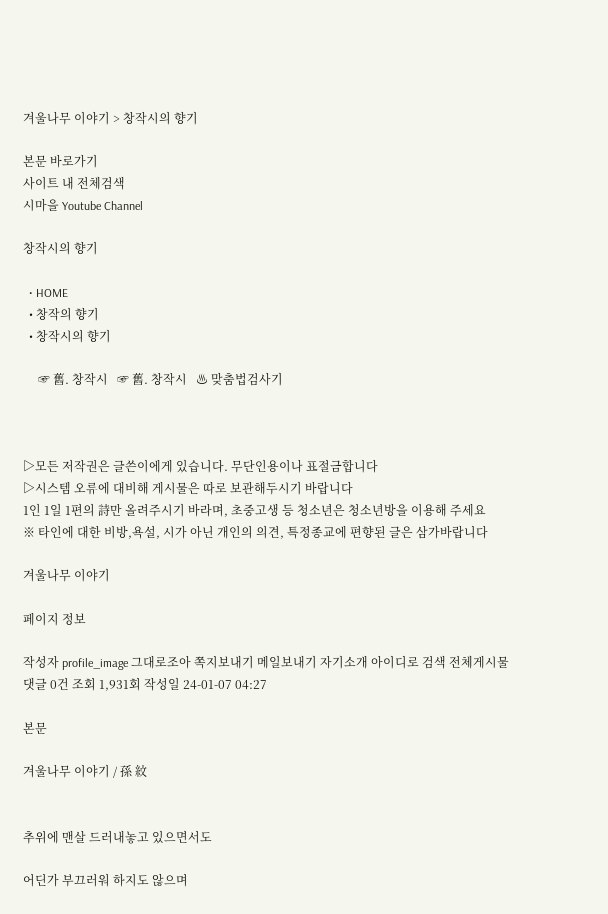겨울나무 이야기 > 창작시의 향기

본문 바로가기
사이트 내 전체검색
시마을 Youtube Channel

창작시의 향기

  • HOME
  • 창작의 향기
  • 창작시의 향기

     ☞ 舊. 창작시   ☞ 舊. 창작시   ♨ 맞춤법검사기



▷모든 저작권은 글쓴이에게 있습니다. 무단인용이나 표절금합니다
▷시스템 오류에 대비해 게시물은 따로 보관해두시기 바랍니다
1인 1일 1편의 詩만 올려주시기 바라며, 초중고생 등 청소년은 청소년방을 이용해 주세요
※ 타인에 대한 비방,욕설, 시가 아닌 개인의 의견, 특정종교에 편향된 글은 삼가바랍니다

겨울나무 이야기

페이지 정보

작성자 profile_image 그대로조아 쪽지보내기 메일보내기 자기소개 아이디로 검색 전체게시물 댓글 0건 조회 1,931회 작성일 24-01-07 04:27

본문

겨울나무 이야기 / 孫 紋


추위에 맨살 드러내놓고 있으면서도

어딘가 부끄러워 하지도 않으며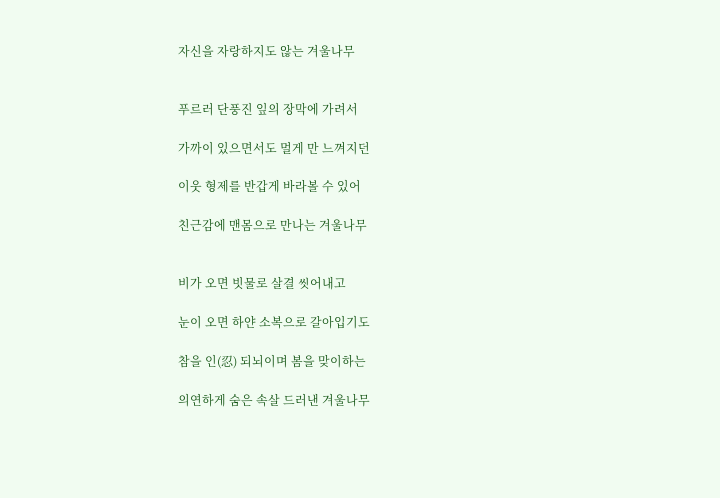자신을 자랑하지도 않는 겨울나무


푸르러 단풍진 잎의 장막에 가려서

가까이 있으면서도 멀게 만 느껴지던

이웃 형제를 반갑게 바라볼 수 있어

친근감에 맨몸으로 만나는 겨울나무


비가 오면 빗물로 살결 씻어내고

눈이 오면 하얀 소복으로 갈아입기도

참을 인(忍) 되뇌이며 봄을 맞이하는

의연하게 숨은 속살 드러낸 겨울나무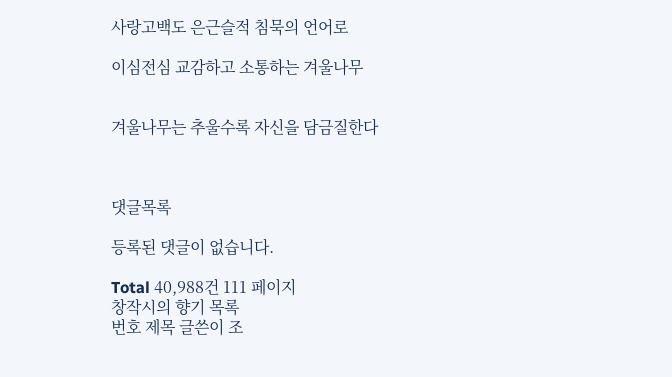사랑고백도 은근슬적 침묵의 언어로

이심전심 교감하고 소통하는 겨울나무


겨울나무는 추울수록 자신을 담금질한다



댓글목록

등록된 댓글이 없습니다.

Total 40,988건 111 페이지
창작시의 향기 목록
번호 제목 글쓴이 조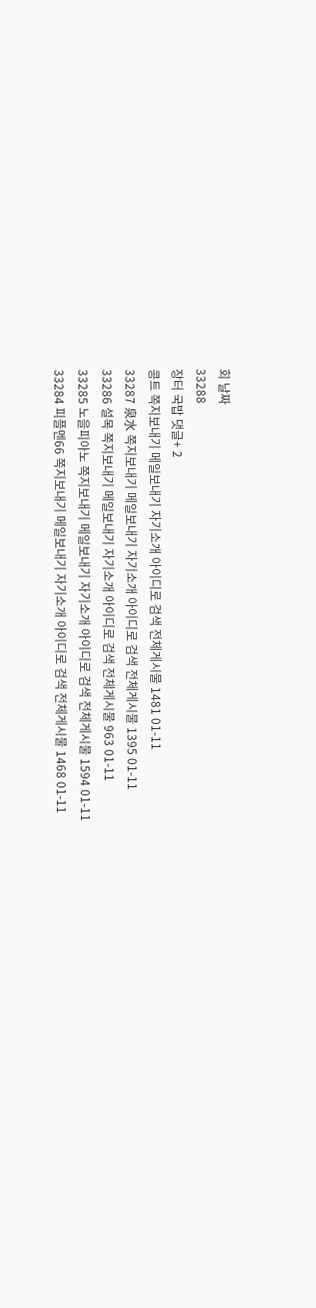회 날짜
33288
장터 국밥 댓글+ 2
콩트 쪽지보내기 메일보내기 자기소개 아이디로 검색 전체게시물 1481 01-11
33287 泉水 쪽지보내기 메일보내기 자기소개 아이디로 검색 전체게시물 1395 01-11
33286 설목 쪽지보내기 메일보내기 자기소개 아이디로 검색 전체게시물 963 01-11
33285 노을피아노 쪽지보내기 메일보내기 자기소개 아이디로 검색 전체게시물 1594 01-11
33284 피플멘66 쪽지보내기 메일보내기 자기소개 아이디로 검색 전체게시물 1468 01-11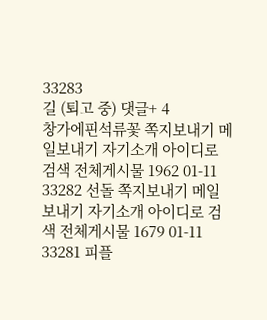33283
길 (퇴고 중) 댓글+ 4
창가에핀석류꽃 쪽지보내기 메일보내기 자기소개 아이디로 검색 전체게시물 1962 01-11
33282 선돌 쪽지보내기 메일보내기 자기소개 아이디로 검색 전체게시물 1679 01-11
33281 피플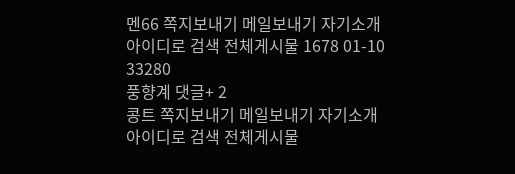멘66 쪽지보내기 메일보내기 자기소개 아이디로 검색 전체게시물 1678 01-10
33280
풍향계 댓글+ 2
콩트 쪽지보내기 메일보내기 자기소개 아이디로 검색 전체게시물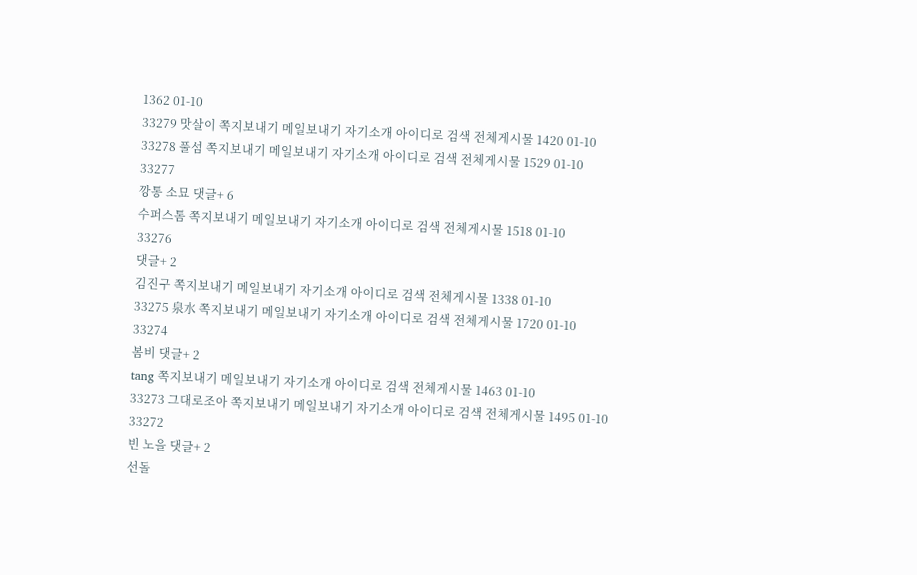1362 01-10
33279 맛살이 쪽지보내기 메일보내기 자기소개 아이디로 검색 전체게시물 1420 01-10
33278 풀섬 쪽지보내기 메일보내기 자기소개 아이디로 검색 전체게시물 1529 01-10
33277
깡통 소묘 댓글+ 6
수퍼스톰 쪽지보내기 메일보내기 자기소개 아이디로 검색 전체게시물 1518 01-10
33276
댓글+ 2
김진구 쪽지보내기 메일보내기 자기소개 아이디로 검색 전체게시물 1338 01-10
33275 泉水 쪽지보내기 메일보내기 자기소개 아이디로 검색 전체게시물 1720 01-10
33274
봄비 댓글+ 2
tang 쪽지보내기 메일보내기 자기소개 아이디로 검색 전체게시물 1463 01-10
33273 그대로조아 쪽지보내기 메일보내기 자기소개 아이디로 검색 전체게시물 1495 01-10
33272
빈 노을 댓글+ 2
선돌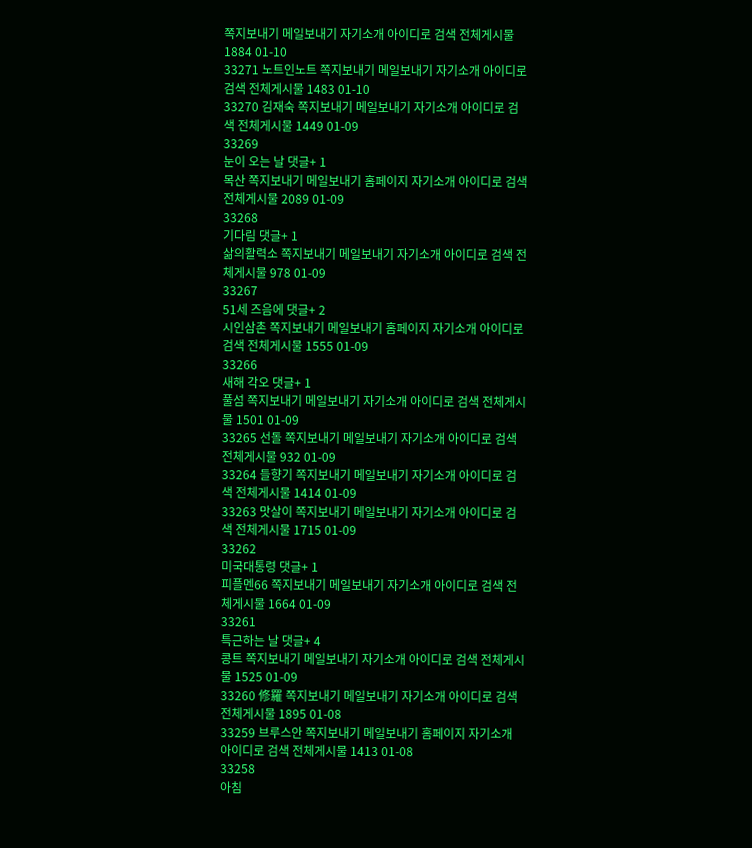쪽지보내기 메일보내기 자기소개 아이디로 검색 전체게시물 1884 01-10
33271 노트인노트 쪽지보내기 메일보내기 자기소개 아이디로 검색 전체게시물 1483 01-10
33270 김재숙 쪽지보내기 메일보내기 자기소개 아이디로 검색 전체게시물 1449 01-09
33269
눈이 오는 날 댓글+ 1
목산 쪽지보내기 메일보내기 홈페이지 자기소개 아이디로 검색 전체게시물 2089 01-09
33268
기다림 댓글+ 1
삶의활력소 쪽지보내기 메일보내기 자기소개 아이디로 검색 전체게시물 978 01-09
33267
51세 즈음에 댓글+ 2
시인삼촌 쪽지보내기 메일보내기 홈페이지 자기소개 아이디로 검색 전체게시물 1555 01-09
33266
새해 각오 댓글+ 1
풀섬 쪽지보내기 메일보내기 자기소개 아이디로 검색 전체게시물 1501 01-09
33265 선돌 쪽지보내기 메일보내기 자기소개 아이디로 검색 전체게시물 932 01-09
33264 들향기 쪽지보내기 메일보내기 자기소개 아이디로 검색 전체게시물 1414 01-09
33263 맛살이 쪽지보내기 메일보내기 자기소개 아이디로 검색 전체게시물 1715 01-09
33262
미국대통령 댓글+ 1
피플멘66 쪽지보내기 메일보내기 자기소개 아이디로 검색 전체게시물 1664 01-09
33261
특근하는 날 댓글+ 4
콩트 쪽지보내기 메일보내기 자기소개 아이디로 검색 전체게시물 1525 01-09
33260 修羅 쪽지보내기 메일보내기 자기소개 아이디로 검색 전체게시물 1895 01-08
33259 브루스안 쪽지보내기 메일보내기 홈페이지 자기소개 아이디로 검색 전체게시물 1413 01-08
33258
아침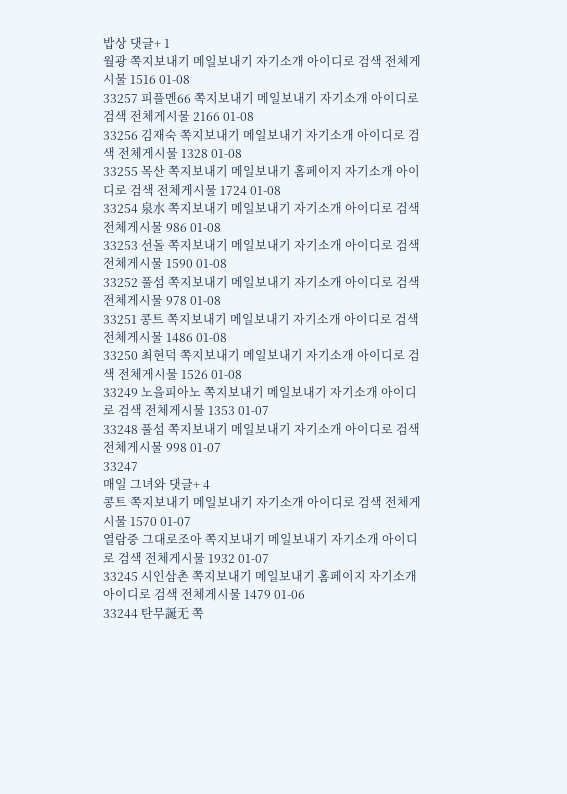밥상 댓글+ 1
월광 쪽지보내기 메일보내기 자기소개 아이디로 검색 전체게시물 1516 01-08
33257 피플멘66 쪽지보내기 메일보내기 자기소개 아이디로 검색 전체게시물 2166 01-08
33256 김재숙 쪽지보내기 메일보내기 자기소개 아이디로 검색 전체게시물 1328 01-08
33255 목산 쪽지보내기 메일보내기 홈페이지 자기소개 아이디로 검색 전체게시물 1724 01-08
33254 泉水 쪽지보내기 메일보내기 자기소개 아이디로 검색 전체게시물 986 01-08
33253 선돌 쪽지보내기 메일보내기 자기소개 아이디로 검색 전체게시물 1590 01-08
33252 풀섬 쪽지보내기 메일보내기 자기소개 아이디로 검색 전체게시물 978 01-08
33251 콩트 쪽지보내기 메일보내기 자기소개 아이디로 검색 전체게시물 1486 01-08
33250 최현덕 쪽지보내기 메일보내기 자기소개 아이디로 검색 전체게시물 1526 01-08
33249 노을피아노 쪽지보내기 메일보내기 자기소개 아이디로 검색 전체게시물 1353 01-07
33248 풀섬 쪽지보내기 메일보내기 자기소개 아이디로 검색 전체게시물 998 01-07
33247
매일 그녀와 댓글+ 4
콩트 쪽지보내기 메일보내기 자기소개 아이디로 검색 전체게시물 1570 01-07
열람중 그대로조아 쪽지보내기 메일보내기 자기소개 아이디로 검색 전체게시물 1932 01-07
33245 시인삼촌 쪽지보내기 메일보내기 홈페이지 자기소개 아이디로 검색 전체게시물 1479 01-06
33244 탄무誕无 쪽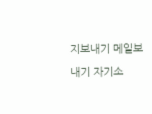지보내기 메일보내기 자기소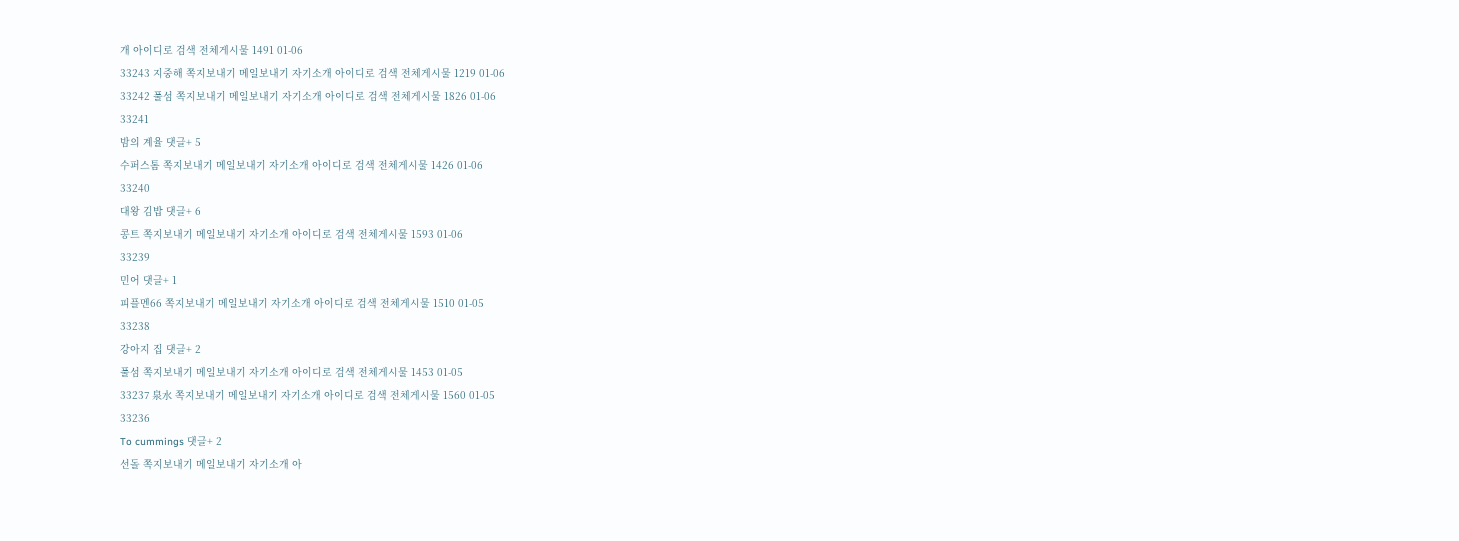개 아이디로 검색 전체게시물 1491 01-06
33243 지중해 쪽지보내기 메일보내기 자기소개 아이디로 검색 전체게시물 1219 01-06
33242 풀섬 쪽지보내기 메일보내기 자기소개 아이디로 검색 전체게시물 1826 01-06
33241
밤의 계율 댓글+ 5
수퍼스톰 쪽지보내기 메일보내기 자기소개 아이디로 검색 전체게시물 1426 01-06
33240
대왕 김밥 댓글+ 6
콩트 쪽지보내기 메일보내기 자기소개 아이디로 검색 전체게시물 1593 01-06
33239
민어 댓글+ 1
피플멘66 쪽지보내기 메일보내기 자기소개 아이디로 검색 전체게시물 1510 01-05
33238
강아지 집 댓글+ 2
풀섬 쪽지보내기 메일보내기 자기소개 아이디로 검색 전체게시물 1453 01-05
33237 泉水 쪽지보내기 메일보내기 자기소개 아이디로 검색 전체게시물 1560 01-05
33236
To cummings 댓글+ 2
선돌 쪽지보내기 메일보내기 자기소개 아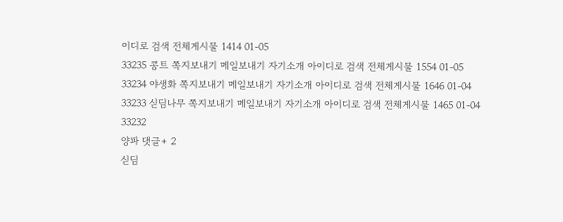이디로 검색 전체게시물 1414 01-05
33235 콩트 쪽지보내기 메일보내기 자기소개 아이디로 검색 전체게시물 1554 01-05
33234 야생화 쪽지보내기 메일보내기 자기소개 아이디로 검색 전체게시물 1646 01-04
33233 싣딤나무 쪽지보내기 메일보내기 자기소개 아이디로 검색 전체게시물 1465 01-04
33232
양파 댓글+ 2
싣딤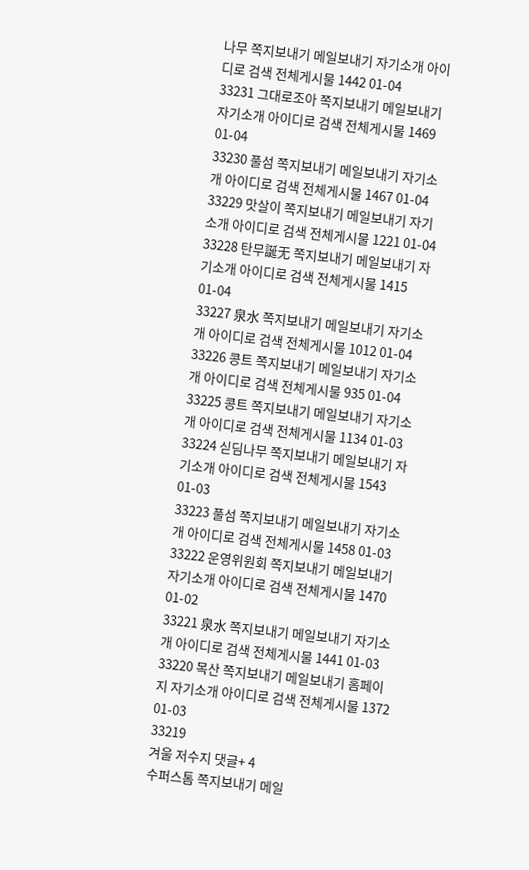나무 쪽지보내기 메일보내기 자기소개 아이디로 검색 전체게시물 1442 01-04
33231 그대로조아 쪽지보내기 메일보내기 자기소개 아이디로 검색 전체게시물 1469 01-04
33230 풀섬 쪽지보내기 메일보내기 자기소개 아이디로 검색 전체게시물 1467 01-04
33229 맛살이 쪽지보내기 메일보내기 자기소개 아이디로 검색 전체게시물 1221 01-04
33228 탄무誕无 쪽지보내기 메일보내기 자기소개 아이디로 검색 전체게시물 1415 01-04
33227 泉水 쪽지보내기 메일보내기 자기소개 아이디로 검색 전체게시물 1012 01-04
33226 콩트 쪽지보내기 메일보내기 자기소개 아이디로 검색 전체게시물 935 01-04
33225 콩트 쪽지보내기 메일보내기 자기소개 아이디로 검색 전체게시물 1134 01-03
33224 싣딤나무 쪽지보내기 메일보내기 자기소개 아이디로 검색 전체게시물 1543 01-03
33223 풀섬 쪽지보내기 메일보내기 자기소개 아이디로 검색 전체게시물 1458 01-03
33222 운영위원회 쪽지보내기 메일보내기 자기소개 아이디로 검색 전체게시물 1470 01-02
33221 泉水 쪽지보내기 메일보내기 자기소개 아이디로 검색 전체게시물 1441 01-03
33220 목산 쪽지보내기 메일보내기 홈페이지 자기소개 아이디로 검색 전체게시물 1372 01-03
33219
겨울 저수지 댓글+ 4
수퍼스톰 쪽지보내기 메일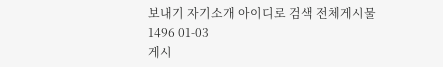보내기 자기소개 아이디로 검색 전체게시물 1496 01-03
게시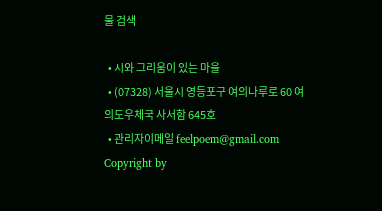물 검색

  • 시와 그리움이 있는 마을
  • (07328) 서울시 영등포구 여의나루로 60 여의도우체국 사서함 645호
  • 관리자이메일 feelpoem@gmail.com
Copyright by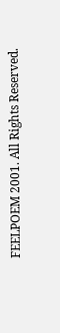FEELPOEM 2001. All Rights Reserved.